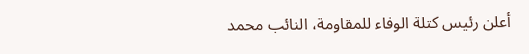أعلن رئيس كتلة الوفاء للمقاومة، النائب محمد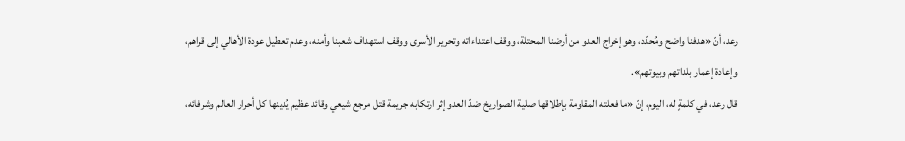رعد، أنّ «هدفنا واضح ومُحدّد، وهو إخراج العدو من أرضنا المحتلة، ووقف اعتداءاته وتحرير الأسرى ووقف استهداف شعبنا وأمنه، وعدم تعطيل عودة الأهالي إلى قراهم، وإعادة إعمار بلداتهم وبيوتهم».
قال رعد، في كلمةٍ له، اليوم، إنّ «ما فعلته المقاومة بإطلاقها صلية الصواريخ ضدّ العدو إثر ارتكابه جريمة قتل مرجع شيعي وقائد عظيم يُدينها كل أحرار العالم وشرفائه،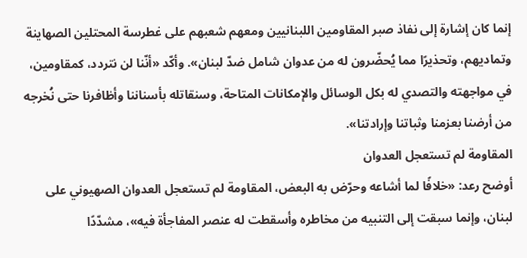إنما كان إشارة إلى نفاذ صبر المقاومين اللبنانيين ومعهم شعبهم على غطرسة المحتلين الصهاينة وتماديهم، وتحذيرًا مما يُحضّرون له من عدوان شامل ضدّ لبنان». وأكّد «أنّنا لن نتردد، كمقاومين، في مواجهته والتصدي له بكل الوسائل والإمكانات المتاحة، وسنقاتله بأسناننا وأظافرنا حتى نُخرجه من أرضنا بعزمنا وثباتنا وإرادتنا».
المقاومة لم تستعجل العدوان
أوضح رعد: «خلافًا لما أشاعه وحرّض به البعض، المقاومة لم تستعجل العدوان الصهيوني على لبنان، وإنما سبقت إلى التنبيه من مخاطره وأسقطت له عنصر المفاجأة فيه»، مشدّدًا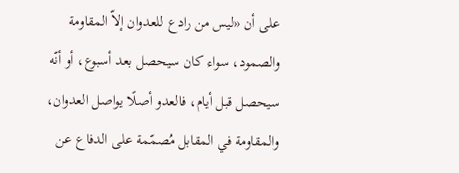على أن «ليس من رادع للعدوان إلاّ المقاومة والصمود، سواء كان سيحصل بعد أسبوع، أو أنّه سيحصل قبل أيام، فالعدو أصلًا يواصل العدوان، والمقاومة في المقابل مُصمّمة على الدفاع عن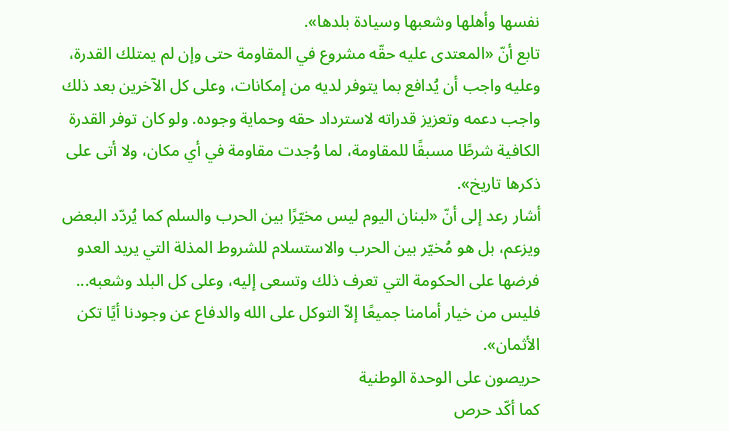نفسها وأهلها وشعبها وسيادة بلدها».
تابع أنّ «المعتدى عليه حقّه مشروع في المقاومة حتى وإن لم يمتلك القدرة، وعليه واجب أن يُدافع بما يتوفر لديه من إمكانات، وعلى كل الآخرين بعد ذلك واجب دعمه وتعزيز قدراته لاسترداد حقه وحماية وجوده. ولو كان توفر القدرة الكافية شرطًا مسبقًا للمقاومة، لما وُجدت مقاومة في أي مكان، ولا أتى على ذكرها تاريخ».
أشار رعد إلى أنّ «لبنان اليوم ليس مخيّرًا بين الحرب والسلم كما يُردّد البعض ويزعم، بل هو مُخيّر بين الحرب والاستسلام للشروط المذلة التي يريد العدو فرضها على الحكومة التي تعرف ذلك وتسعى إليه، وعلى كل البلد وشعبه... فليس من خيار أمامنا جميعًا إلاّ التوكل على الله والدفاع عن وجودنا أيًا تكن الأثمان».
حريصون على الوحدة الوطنية
كما أكّد حرص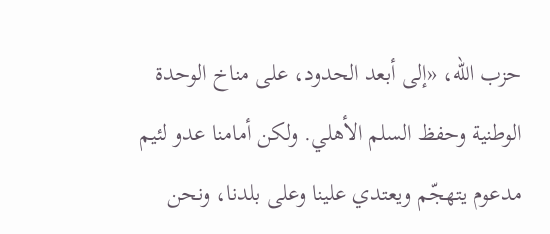حزب الله، «إلى أبعد الحدود، على مناخ الوحدة الوطنية وحفظ السلم الأهلي. ولكن أمامنا عدو لئيم مدعوم يتهجّم ويعتدي علينا وعلى بلدنا، ونحن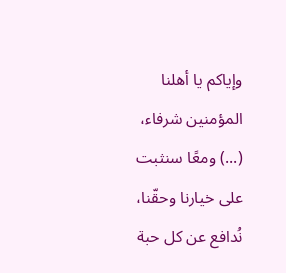وإياكم يا أهلنا المؤمنين شرفاء، (...) ومعًا سنثبت على خيارنا وحقّنا، نُدافع عن كل حبة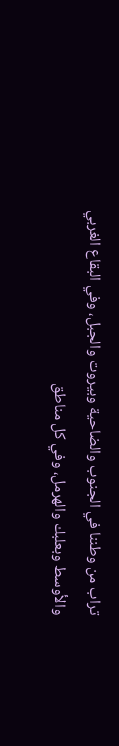تراب من وطننا في الجنوب والضاحية وبيروت والجبل، وفي البقاع الغربي والأوسط وبعلبك والهرمل، وفي كل مناطق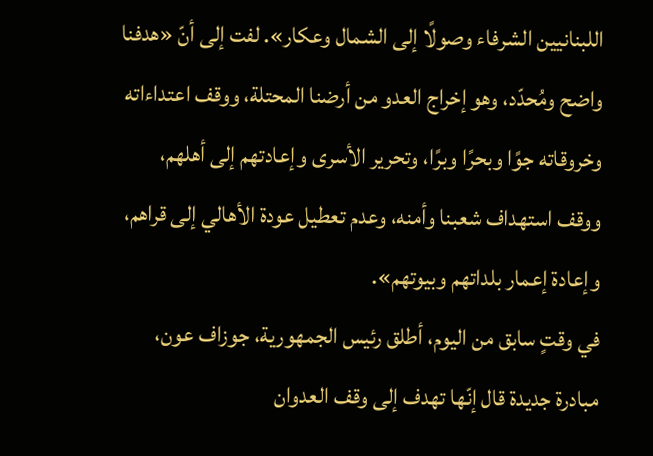اللبنانيين الشرفاء وصولًا إلى الشمال وعكار». لفت إلى أنّ «هدفنا واضح ومُحدّد، وهو إخراج العدو من أرضنا المحتلة، ووقف اعتداءاته وخروقاته جوًا وبحرًا وبرًا، وتحرير الأسرى وإعادتهم إلى أهلهم، ووقف استهداف شعبنا وأمنه، وعدم تعطيل عودة الأهالي إلى قراهم، وإعادة إعمار بلداتهم وبيوتهم».
في وقتٍ سابق من اليوم، أطلق رئيس الجمهورية، جوزاف عون، مبادرة جديدة قال إنّها تهدف إلى وقف العدوان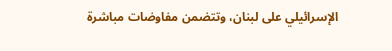الإسرائيلي على لبنان، وتتضمن مفاوضات مباشرة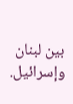بين لبنان وإسرائيل.